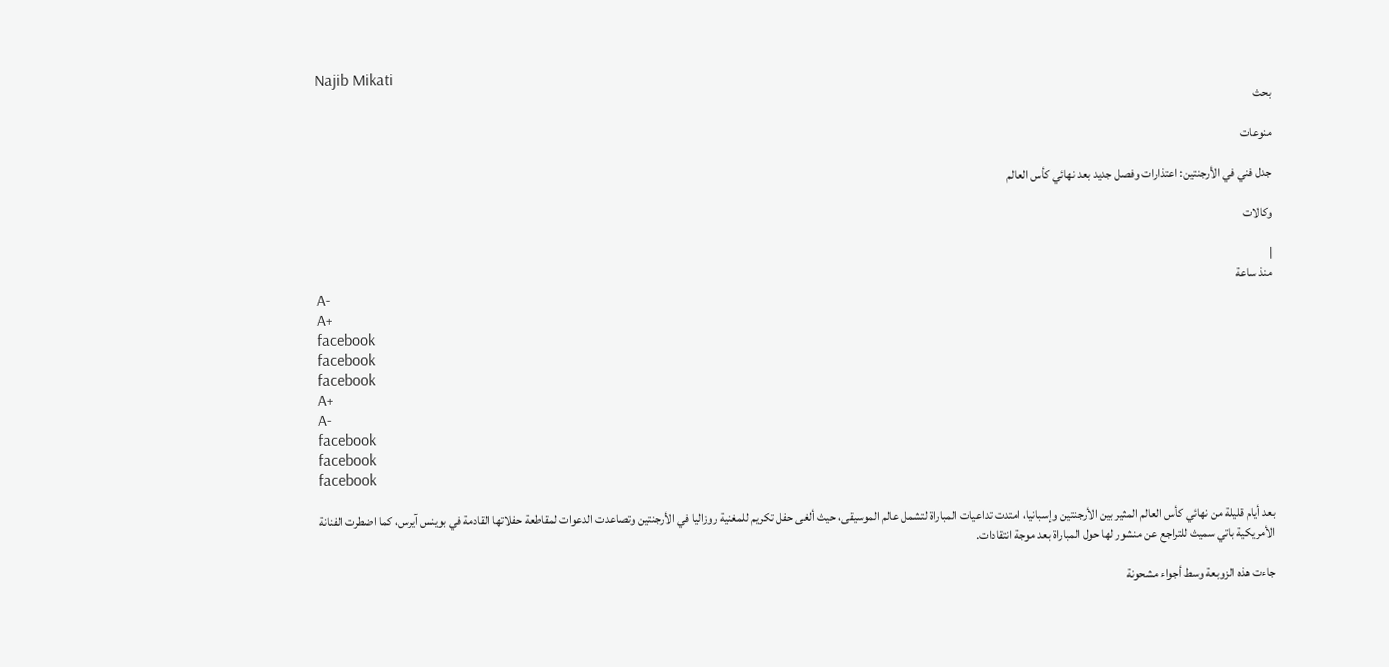Najib Mikati
بحث

منوعات

جدل فني في الأرجنتين: اعتذارات وفصل جديد بعد نهائي كأس العالم

وكالات

|
منذ ساعة
A-
A+
facebook
facebook
facebook
A+
A-
facebook
facebook
facebook

بعد أيام قليلة من نهائي كأس العالم المثير بين الأرجنتين وإسبانيا، امتدت تداعيات المباراة لتشمل عالم الموسيقى، حيث ألغى حفل تكريم للمغنية روزاليا في الأرجنتين وتصاعدت الدعوات لمقاطعة حفلاتها القادمة في بوينس آيرس، كما اضطرت الفنانة الأمريكية باتي سميث للتراجع عن منشور لها حول المباراة بعد موجة انتقادات.

جاءت هذه الزوبعة وسط أجواء مشحونة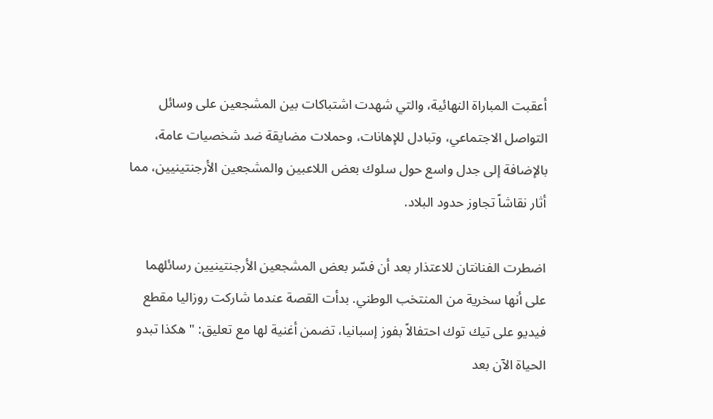أعقبت المباراة النهائية، والتي شهدت اشتباكات بين المشجعين على وسائل التواصل الاجتماعي، وتبادل للإهانات، وحملات مضايقة ضد شخصيات عامة، بالإضافة إلى جدل واسع حول سلوك بعض اللاعبين والمشجعين الأرجنتينيين، مما أثار نقاشاً تجاوز حدود البلاد.

اضطرت الفنانتان للاعتذار بعد أن فسّر بعض المشجعين الأرجنتينيين رسائلهما على أنها سخرية من المنتخب الوطني. بدأت القصة عندما شاركت روزاليا مقطع فيديو على تيك توك احتفالاً بفوز إسبانيا، تضمن أغنية لها مع تعليق: "هكذا تبدو الحياة الآن بعد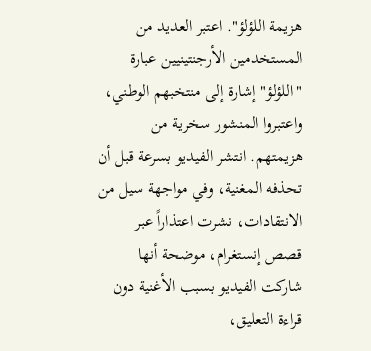هزيمة اللؤلؤ". اعتبر العديد من المستخدمين الأرجنتينيين عبارة "اللؤلؤ" إشارة إلى منتخبهم الوطني، واعتبروا المنشور سخرية من هزيمتهم. انتشر الفيديو بسرعة قبل أن تحذفه المغنية، وفي مواجهة سيل من الانتقادات، نشرت اعتذاراً عبر قصص إنستغرام، موضحة أنها شاركت الفيديو بسبب الأغنية دون قراءة التعليق،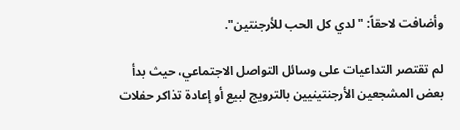وأضافت لاحقاً: "لدي كل الحب للأرجنتين".

لم تقتصر التداعيات على وسائل التواصل الاجتماعي، حيث بدأ بعض المشجعين الأرجنتينيين بالترويج لبيع أو إعادة تذاكر حفلات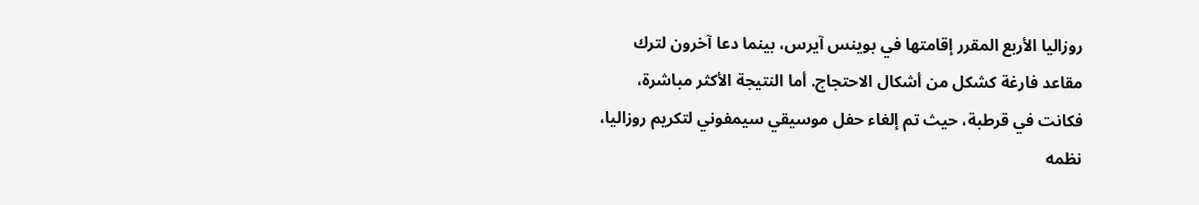روزاليا الأربع المقرر إقامتها في بوينس آيرس، بينما دعا آخرون لترك مقاعد فارغة كشكل من أشكال الاحتجاج. أما النتيجة الأكثر مباشرة، فكانت في قرطبة، حيث تم إلغاء حفل موسيقي سيمفوني لتكريم روزاليا، نظمه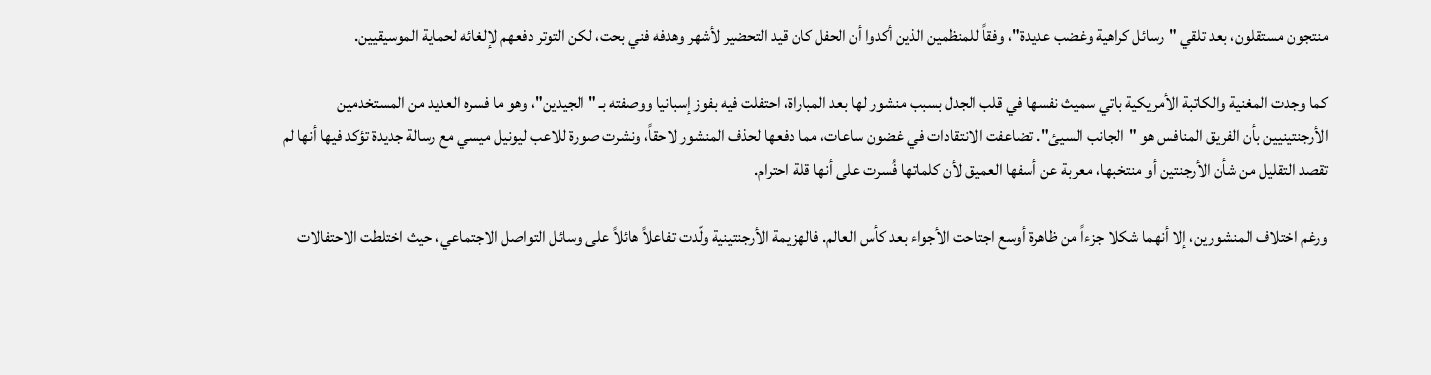منتجون مستقلون، بعد تلقي "رسائل كراهية وغضب عديدة"، وفقاً للمنظمين الذين أكدوا أن الحفل كان قيد التحضير لأشهر وهدفه فني بحت، لكن التوتر دفعهم لإلغائه لحماية الموسيقيين.

كما وجدت المغنية والكاتبة الأمريكية باتي سميث نفسها في قلب الجدل بسبب منشور لها بعد المباراة، احتفلت فيه بفوز إسبانيا ووصفته بـ "الجيدين"، وهو ما فسره العديد من المستخدمين الأرجنتينيين بأن الفريق المنافس هو "الجانب السيئ". تضاعفت الانتقادات في غضون ساعات، مما دفعها لحذف المنشور لاحقاً، ونشرت صورة للاعب ليونيل ميسي مع رسالة جديدة تؤكد فيها أنها لم تقصد التقليل من شأن الأرجنتين أو منتخبها، معربة عن أسفها العميق لأن كلماتها فُسرت على أنها قلة احترام.

ورغم اختلاف المنشورين، إلا أنهما شكلا جزءاً من ظاهرة أوسع اجتاحت الأجواء بعد كأس العالم. فالهزيمة الأرجنتينية ولّدت تفاعلاً هائلاً على وسائل التواصل الاجتماعي، حيث اختلطت الاحتفالات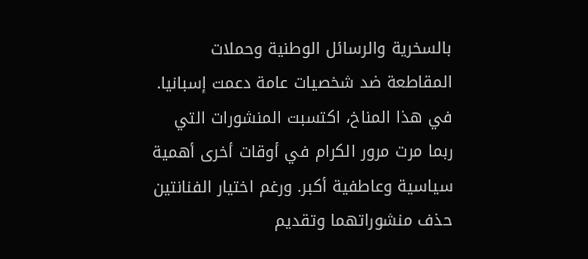بالسخرية والرسائل الوطنية وحملات المقاطعة ضد شخصيات عامة دعمت إسبانيا. في هذا المناخ، اكتسبت المنشورات التي ربما مرت مرور الكرام في أوقات أخرى أهمية سياسية وعاطفية أكبر. ورغم اختيار الفنانتين حذف منشوراتهما وتقديم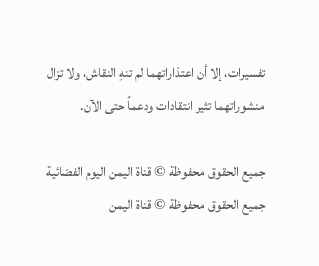تفسيرات، إلا أن اعتذاراتهما لم تنهِ النقاش، ولا تزال منشوراتهما تثير انتقادات ودعماً حتى الآن.

جميع الحقوق محفوظة © قناة اليمن اليوم الفضائية
جميع الحقوق محفوظة © قناة اليمن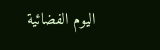اليوم الفضائية